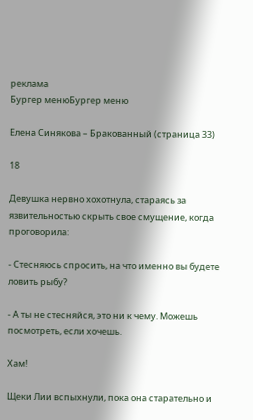реклама
Бургер менюБургер меню

Елена Синякова – Бракованный (страница 33)

18

Девушка нервно хохотнула, стараясь за язвительностью скрыть свое смущение, когда проговорила:

- Стесняюсь спросить, на что именно вы будете ловить рыбу?

- А ты не стесняйся, это ни к чему. Можешь посмотреть, если хочешь.

Хам!

Щеки Лии вспыхнули, пока она старательно и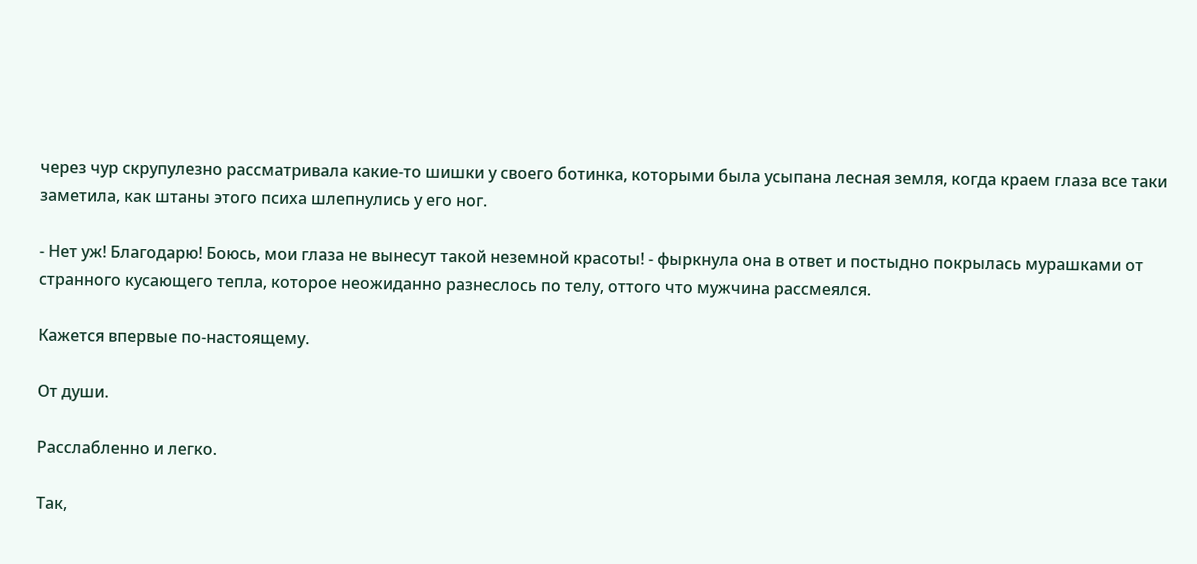через чур скрупулезно рассматривала какие-то шишки у своего ботинка, которыми была усыпана лесная земля, когда краем глаза все таки заметила, как штаны этого психа шлепнулись у его ног.

- Нет уж! Благодарю! Боюсь, мои глаза не вынесут такой неземной красоты! - фыркнула она в ответ и постыдно покрылась мурашками от странного кусающего тепла, которое неожиданно разнеслось по телу, оттого что мужчина рассмеялся.

Кажется впервые по-настоящему.

От души.

Расслабленно и легко.

Так,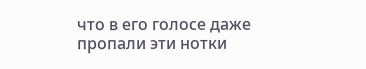что в его голосе даже пропали эти нотки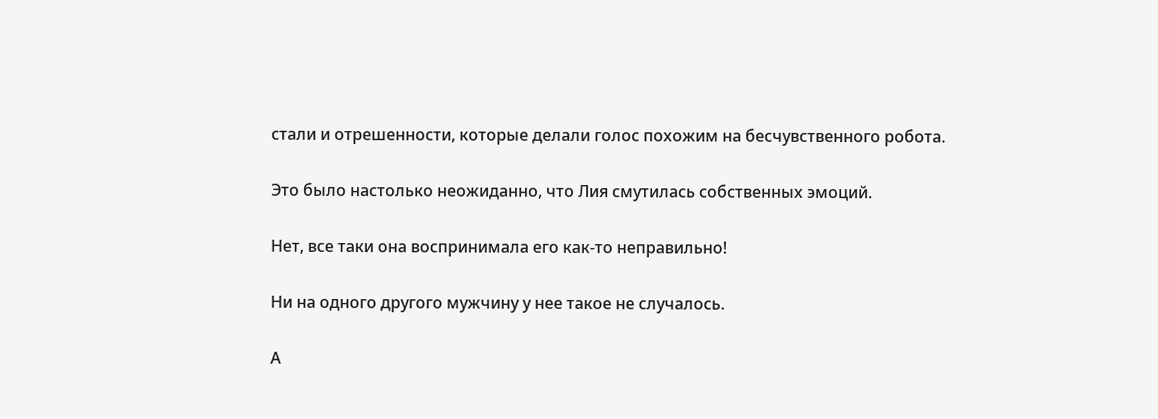стали и отрешенности, которые делали голос похожим на бесчувственного робота.

Это было настолько неожиданно, что Лия смутилась собственных эмоций.

Нет, все таки она воспринимала его как-то неправильно!

Ни на одного другого мужчину у нее такое не случалось.

А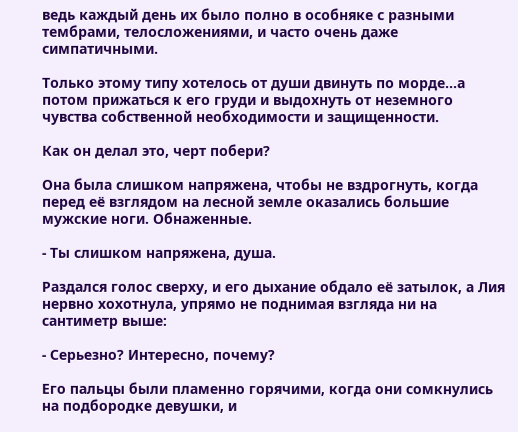ведь каждый день их было полно в особняке с разными тембрами, телосложениями, и часто очень даже симпатичными.

Только этому типу хотелось от души двинуть по морде…а потом прижаться к его груди и выдохнуть от неземного чувства собственной необходимости и защищенности.

Как он делал это, черт побери?

Она была слишком напряжена, чтобы не вздрогнуть, когда перед её взглядом на лесной земле оказались большие мужские ноги. Обнаженные.

- Ты слишком напряжена, душа.

Раздался голос сверху, и его дыхание обдало её затылок, а Лия нервно хохотнула, упрямо не поднимая взгляда ни на сантиметр выше:

- Серьезно? Интересно, почему?

Его пальцы были пламенно горячими, когда они сомкнулись на подбородке девушки, и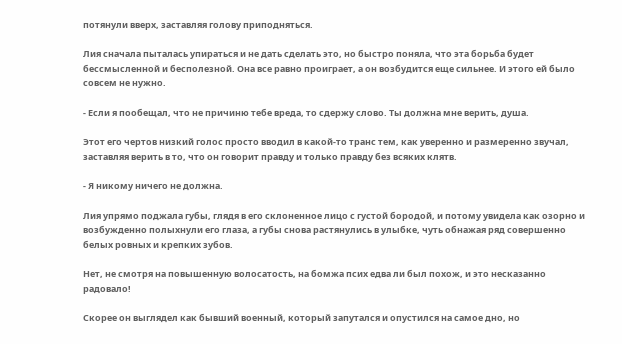потянули вверх, заставляя голову приподняться.

Лия сначала пыталась упираться и не дать сделать это, но быстро поняла, что эта борьба будет бессмысленной и бесполезной. Она все равно проиграет, а он возбудится еще сильнее. И этого ей было совсем не нужно.

- Если я пообещал, что не причиню тебе вреда, то сдержу слово. Ты должна мне верить, душа.

Этот его чертов низкий голос просто вводил в какой-то транс тем, как уверенно и размеренно звучал, заставляя верить в то, что он говорит правду и только правду без всяких клятв.

- Я никому ничего не должна.

Лия упрямо поджала губы, глядя в его склоненное лицо с густой бородой, и потому увидела как озорно и возбужденно полыхнули его глаза, а губы снова растянулись в улыбке, чуть обнажая ряд совершенно белых ровных и крепких зубов.

Нет, не смотря на повышенную волосатость, на бомжа псих едва ли был похож, и это несказанно радовало!

Скорее он выглядел как бывший военный, который запутался и опустился на самое дно, но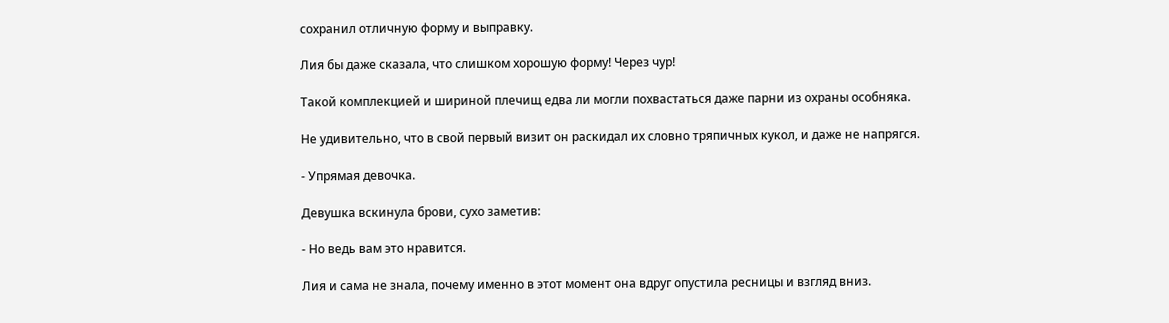сохранил отличную форму и выправку.

Лия бы даже сказала, что слишком хорошую форму! Через чур!

Такой комплекцией и шириной плечищ едва ли могли похвастаться даже парни из охраны особняка.

Не удивительно, что в свой первый визит он раскидал их словно тряпичных кукол, и даже не напрягся.

- Упрямая девочка.

Девушка вскинула брови, сухо заметив:

- Но ведь вам это нравится.

Лия и сама не знала, почему именно в этот момент она вдруг опустила ресницы и взгляд вниз.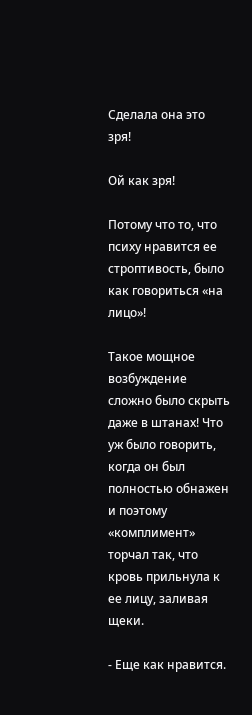Сделала она это зря!

Ой как зря!

Потому что то, что психу нравится ее строптивость, было как говориться «на лицо»!

Такое мощное возбуждение сложно было скрыть даже в штанах! Что уж было говорить, когда он был полностью обнажен и поэтому «комплимент» торчал так, что кровь прильнула к ее лицу, заливая щеки.

- Еще как нравится.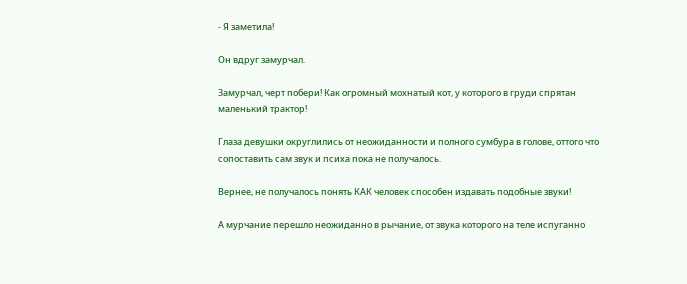- Я заметила!

Он вдруг замурчал.

Замурчал, черт побери! Как огромный мохнатый кот, у которого в груди спрятан маленький трактор!

Глаза девушки округлились от неожиданности и полного сумбура в голове, оттого что сопоставить сам звук и психа пока не получалось.

Вернее, не получалось понять КАК человек способен издавать подобные звуки!

А мурчание перешло неожиданно в рычание, от звука которого на теле испуганно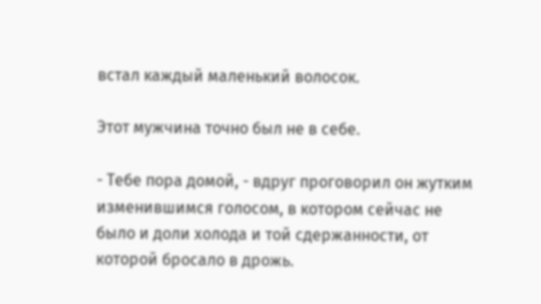встал каждый маленький волосок.

Этот мужчина точно был не в себе.

- Тебе пора домой, - вдруг проговорил он жутким изменившимся голосом, в котором сейчас не было и доли холода и той сдержанности, от которой бросало в дрожь.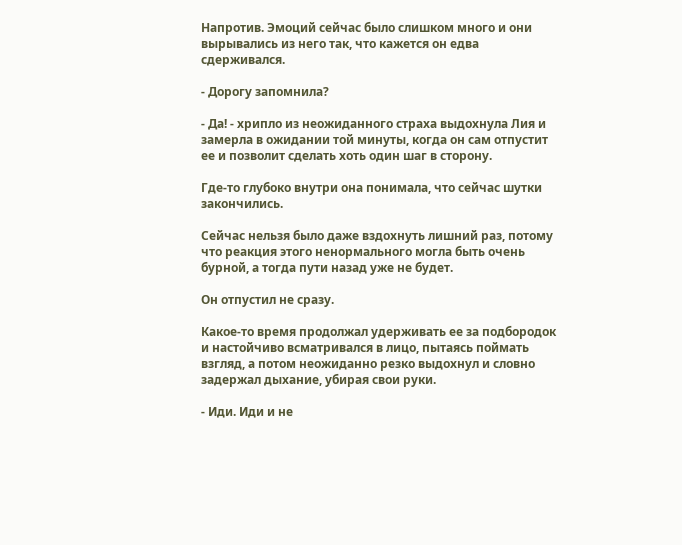Напротив. Эмоций сейчас было слишком много и они вырывались из него так, что кажется он едва сдерживался.

- Дорогу запомнила?

- Да! - хрипло из неожиданного страха выдохнула Лия и замерла в ожидании той минуты, когда он сам отпустит ее и позволит сделать хоть один шаг в сторону.

Где-то глубоко внутри она понимала, что сейчас шутки закончились.

Сейчас нельзя было даже вздохнуть лишний раз, потому что реакция этого ненормального могла быть очень бурной, а тогда пути назад уже не будет.

Он отпустил не сразу.

Какое-то время продолжал удерживать ее за подбородок и настойчиво всматривался в лицо, пытаясь поймать взгляд, а потом неожиданно резко выдохнул и словно задержал дыхание, убирая свои руки.

- Иди. Иди и не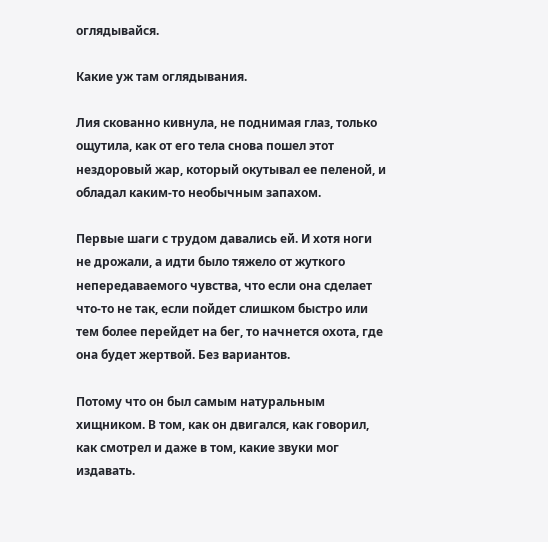оглядывайся.

Какие уж там оглядывания.

Лия скованно кивнула, не поднимая глаз, только ощутила, как от его тела снова пошел этот нездоровый жар, который окутывал ее пеленой, и обладал каким-то необычным запахом.

Первые шаги с трудом давались ей. И хотя ноги не дрожали, а идти было тяжело от жуткого непередаваемого чувства, что если она сделает что-то не так, если пойдет слишком быстро или тем более перейдет на бег, то начнется охота, где она будет жертвой. Без вариантов.

Потому что он был самым натуральным хищником. В том, как он двигался, как говорил, как смотрел и даже в том, какие звуки мог издавать.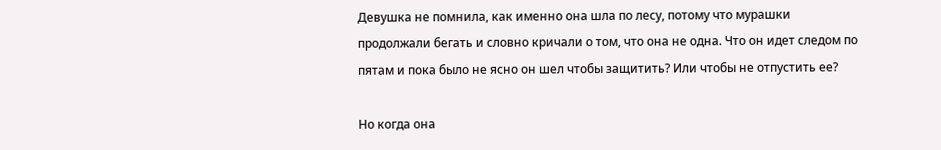Девушка не помнила, как именно она шла по лесу, потому что мурашки продолжали бегать и словно кричали о том, что она не одна. Что он идет следом по пятам и пока было не ясно он шел чтобы защитить? Или чтобы не отпустить ее?

Но когда она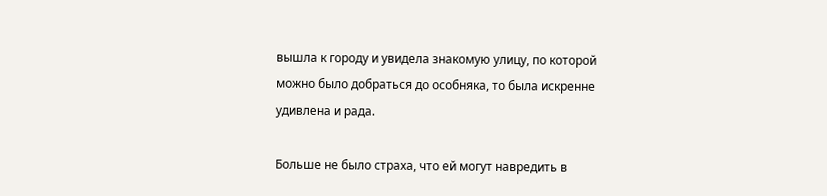вышла к городу и увидела знакомую улицу, по которой можно было добраться до особняка, то была искренне удивлена и рада.

Больше не было страха, что ей могут навредить в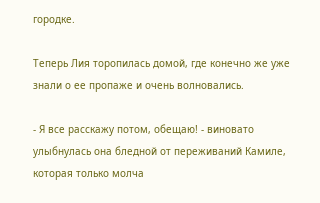городке.

Теперь Лия торопилась домой, где конечно же уже знали о ее пропаже и очень волновались.

- Я все расскажу потом, обещаю! - виновато улыбнулась она бледной от переживаний Камиле, которая только молча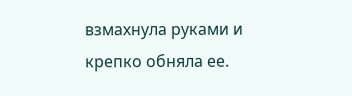взмахнула руками и крепко обняла ее.